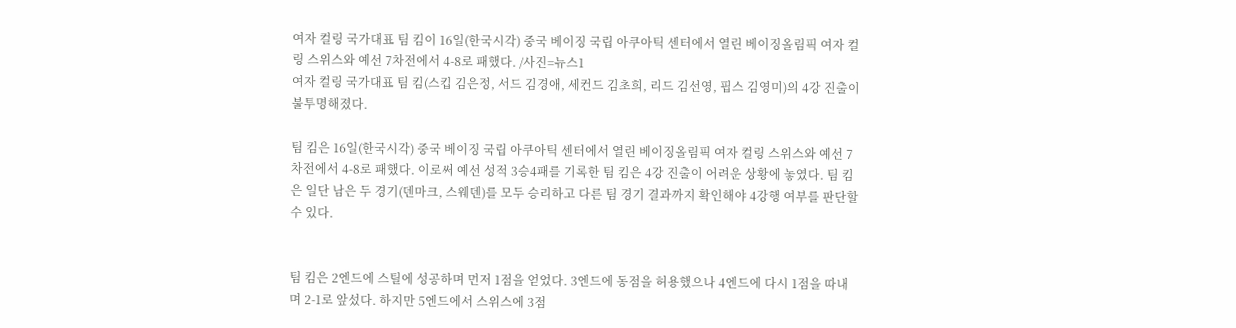여자 컬링 국가대표 팀 킴이 16일(한국시각) 중국 베이징 국립 아쿠아틱 센터에서 열린 베이징올림픽 여자 컬링 스위스와 예선 7차전에서 4-8로 패했다. /사진=뉴스1
여자 컬링 국가대표 팀 킴(스킵 김은정, 서드 김경애, 세컨드 김초희, 리드 김선영, 핍스 김영미)의 4강 진출이 불투명해졌다.

팀 킴은 16일(한국시각) 중국 베이징 국립 아쿠아틱 센터에서 열린 베이징올림픽 여자 컬링 스위스와 예선 7차전에서 4-8로 패했다. 이로써 예선 성적 3승4패를 기록한 팀 킴은 4강 진출이 어려운 상황에 놓였다. 팀 킴은 일단 남은 두 경기(덴마크, 스웨덴)를 모두 승리하고 다른 팀 경기 결과까지 확인해야 4강행 여부를 판단할 수 있다.


팀 킴은 2엔드에 스틸에 성공하며 먼저 1점을 얻었다. 3엔드에 동점을 허용했으나 4엔드에 다시 1점을 따내며 2-1로 앞섰다. 하지만 5엔드에서 스위스에 3점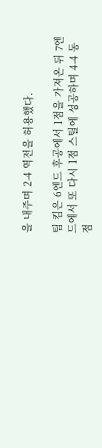을 내주며 2-4 역전을 허용했다.

팀 킴은 6엔드 후공에서 1점을 가져온 뒤 7엔드에서 또 다시 1점 스틸에 성공하며 4-4 동점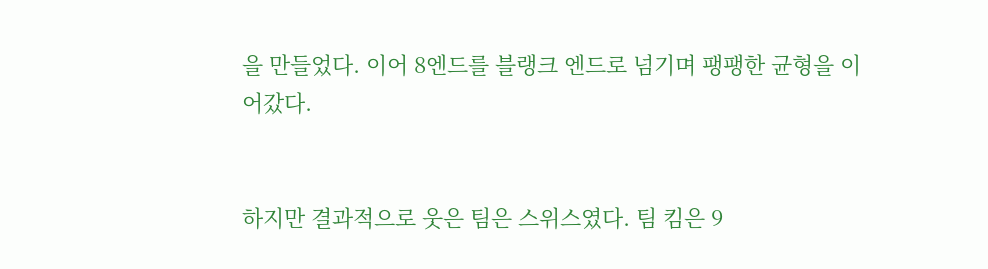을 만들었다. 이어 8엔드를 블랭크 엔드로 넘기며 팽팽한 균형을 이어갔다.


하지만 결과적으로 웃은 팀은 스위스였다. 팀 킴은 9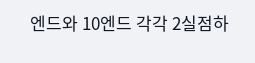엔드와 10엔드 각각 2실점하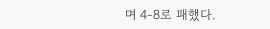며 4-8로 패했다.